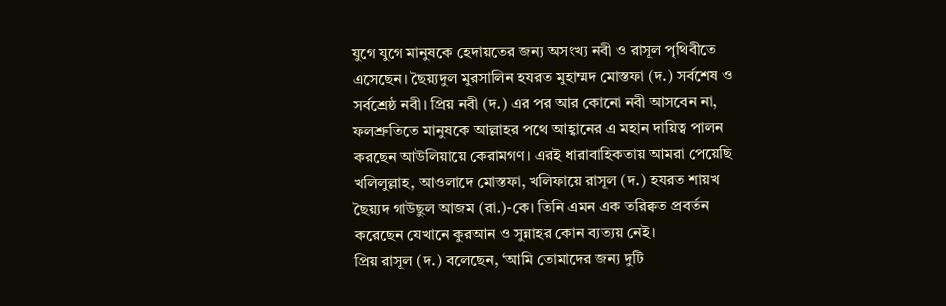যুগে যুগে মানুষকে হেদায়তের জন্য অসংখ্য নবী ও রাসূল পৃথিবীতে এসেছেন। ছৈয়্যদুল মুরসালিন হযরত মুহাম্মদ মোস্তফা (দ.) সর্বশেষ ও সর্বশ্রেষ্ঠ নবী। প্রিয় নবী (দ.) এর পর আর কোনো নবী আসবেন না, ফলশ্রুতিতে মানুষকে আল্লাহর পথে আহ্বানের এ মহান দায়িত্ব পালন করছেন আউলিয়ায়ে কেরামগণ। এরই ধারাবাহিকতায় আমরা পেয়েছি খলিলুল্লাহ, আওলাদে মোস্তফা, খলিফায়ে রাসূল (দ.) হযরত শায়খ ছৈয়্যদ গাউছুল আজম (রা.)-কে। তিনি এমন এক তরিক্বত প্রবর্তন করেছেন যেখানে কুরআন ও সুন্নাহর কোন ব্যত্যয় নেই।
প্রিয় রাসূল (দ.) বলেছেন, ‘আমি তোমাদের জন্য দুটি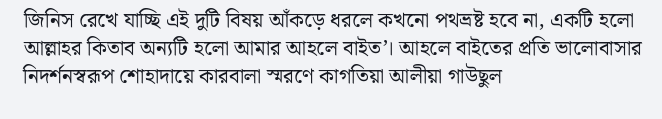জিনিস রেখে যাচ্ছি এই দুটি বিষয় আঁকড়ে ধরলে কখনো পথভ্রষ্ট হবে না, একটি হলো আল্লাহর কিতাব অন্যটি হলো আমার আহলে বাইত’। আহলে বাইতের প্রতি ভালোবাসার নিদর্শনস্বরূপ শোহাদায়ে কারবালা স্মরণে কাগতিয়া আলীয়া গাউছুল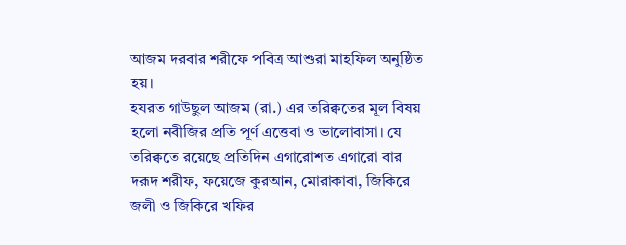আজম দরবার শরীফে পবিত্র আশুরা মাহফিল অনুষ্ঠিত হয়।
হযরত গাউছুল আজম (রা.) এর তরিক্বতের মূল বিষয় হলো নবীজির প্রতি পূর্ণ এত্তেবা ও ভালোবাসা। যে তরিক্বতে রয়েছে প্রতিদিন এগারোশত এগারো বার দরূদ শরীফ, ফয়েজে কুরআন, মোরাকাবা, জিকিরে জলী ও জিকিরে খফির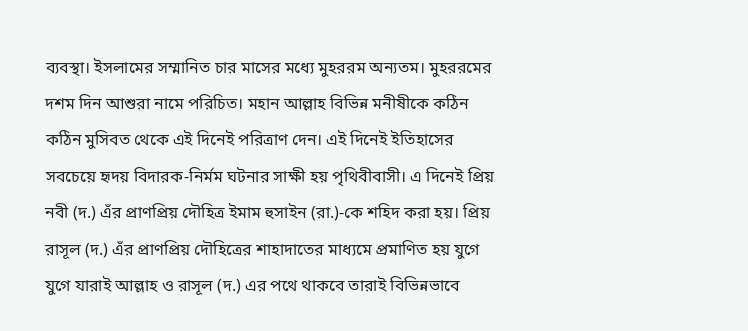ব্যবস্থা। ইসলামের সম্মানিত চার মাসের মধ্যে মুহররম অন্যতম। মুহররমের দশম দিন আশুরা নামে পরিচিত। মহান আল্লাহ বিভিন্ন মনীষীকে কঠিন কঠিন মুসিবত থেকে এই দিনেই পরিত্রাণ দেন। এই দিনেই ইতিহাসের সবচেয়ে হৃদয় বিদারক-নির্মম ঘটনার সাক্ষী হয় পৃথিবীবাসী। এ দিনেই প্রিয় নবী (দ.) এঁর প্রাণপ্রিয় দৌহিত্র ইমাম হুসাইন (রা.)-কে শহিদ করা হয়। প্রিয় রাসূল (দ.) এঁর প্রাণপ্রিয় দৌহিত্রের শাহাদাতের মাধ্যমে প্রমাণিত হয় যুগে যুগে যারাই আল্লাহ ও রাসূল (দ.) এর পথে থাকবে তারাই বিভিন্নভাবে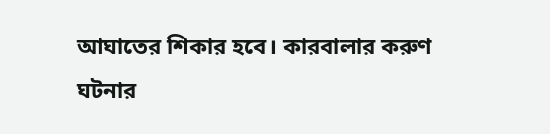আঘাতের শিকার হবে। কারবালার করুণ ঘটনার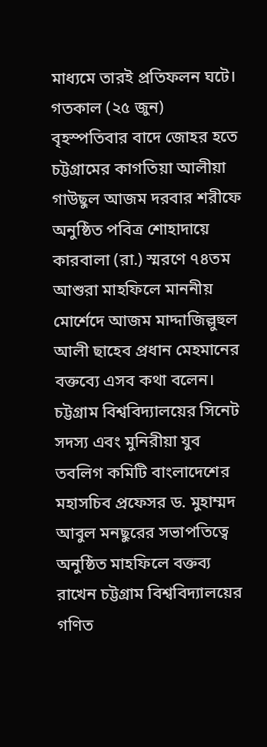মাধ্যমে তারই প্রতিফলন ঘটে।
গতকাল (২৫ জুন) বৃহস্পতিবার বাদে জোহর হতে চট্টগ্রামের কাগতিয়া আলীয়া গাউছুল আজম দরবার শরীফে অনুষ্ঠিত পবিত্র শোহাদায়ে কারবালা (রা.) স্মরণে ৭৪তম আশুরা মাহফিলে মাননীয় মোর্শেদে আজম মাদ্দাজিল্লুহুল আলী ছাহেব প্রধান মেহমানের বক্তব্যে এসব কথা বলেন।
চট্টগ্রাম বিশ্ববিদ্যালয়ের সিনেট সদস্য এবং মুনিরীয়া যুব তবলিগ কমিটি বাংলাদেশের মহাসচিব প্রফেসর ড. মুহাম্মদ আবুল মনছুরের সভাপতিত্বে অনুষ্ঠিত মাহফিলে বক্তব্য রাখেন চট্টগ্রাম বিশ্ববিদ্যালয়ের গণিত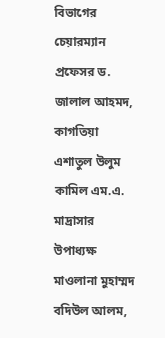বিভাগের চেয়ারম্যান প্রফেসর ড. জালাল আহমদ, কাগতিয়া এশাতুল উলুম কামিল এম.এ. মাদ্রাসার উপাধ্যক্ষ মাওলানা মুহাম্মদ বদিউল আলম,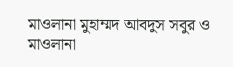মাওলানা মুহাম্মদ আবদুস সবুর ও মাওলানা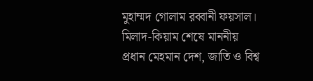মুহাম্মদ গোলাম রব্বানী ফয়সাল।
মিলাদ-কিয়াম শেষে মাননীয় প্রধান মেহমান দেশ, জাতি ও বিশ্ব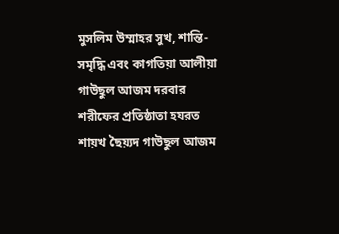মুসলিম উম্মাহর সুখ, শান্তি-সমৃদ্ধি এবং কাগতিয়া আলীয়া গাউছুল আজম দরবার শরীফের প্রতিষ্ঠাতা হযরত শায়খ ছৈয়্যদ গাউছুল আজম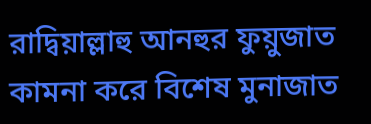রাদ্বিয়াল্লাহু আনহুর ফুয়ুজাত কামনা করে বিশেষ মুনাজাত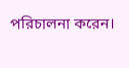পরিচালনা করেন।